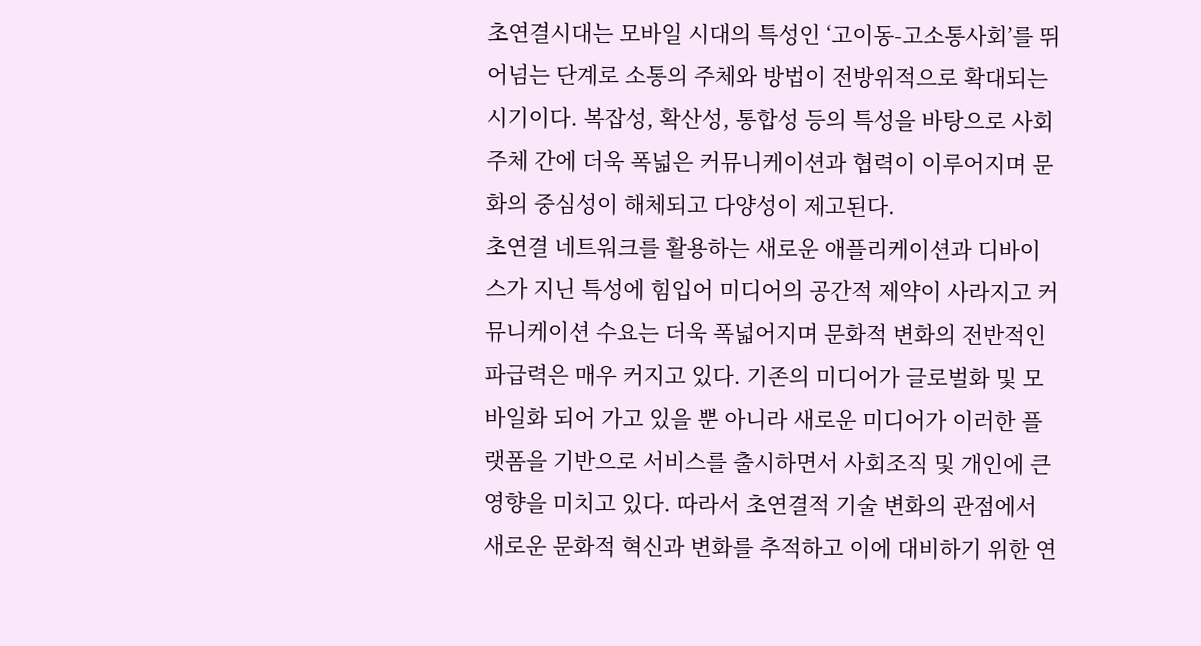초연결시대는 모바일 시대의 특성인 ‘고이동-고소통사회’를 뛰어넘는 단계로 소통의 주체와 방법이 전방위적으로 확대되는 시기이다. 복잡성, 확산성, 통합성 등의 특성을 바탕으로 사회 주체 간에 더욱 폭넓은 커뮤니케이션과 협력이 이루어지며 문화의 중심성이 해체되고 다양성이 제고된다.
초연결 네트워크를 활용하는 새로운 애플리케이션과 디바이스가 지닌 특성에 힘입어 미디어의 공간적 제약이 사라지고 커뮤니케이션 수요는 더욱 폭넓어지며 문화적 변화의 전반적인 파급력은 매우 커지고 있다. 기존의 미디어가 글로벌화 및 모바일화 되어 가고 있을 뿐 아니라 새로운 미디어가 이러한 플랫폼을 기반으로 서비스를 출시하면서 사회조직 및 개인에 큰 영향을 미치고 있다. 따라서 초연결적 기술 변화의 관점에서 새로운 문화적 혁신과 변화를 추적하고 이에 대비하기 위한 연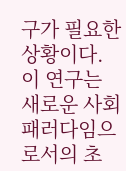구가 필요한 상황이다.
이 연구는 새로운 사회 패러다임으로서의 초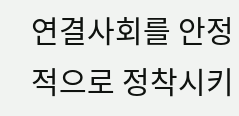연결사회를 안정적으로 정착시키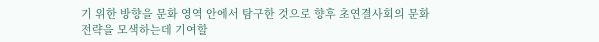기 위한 방향을 문화 영역 안에서 탐구한 것으로 향후 초연결사회의 문화 전략을 모색하는데 기여할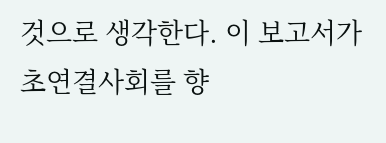것으로 생각한다. 이 보고서가 초연결사회를 향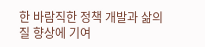한 바람직한 정책 개발과 삶의 질 향상에 기여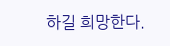하길 희망한다.